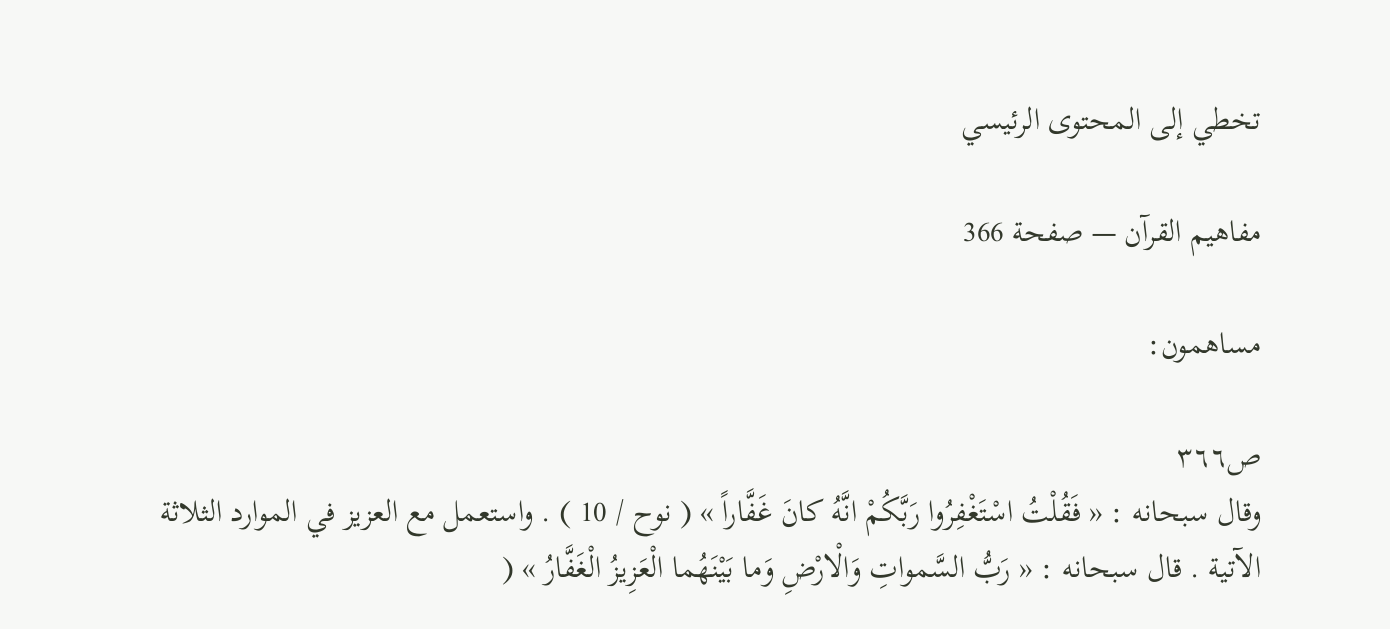تخطي إلى المحتوى الرئيسي

مفاهيم القرآن — صفحة 366

مساهمون:

ص٣٦٦
وقال سبحانه : « فَقُلْتُ اسْتَغْفِرُوا رَبَّكُمْ انَّهُ كانَ غَفَّاراً » ( نوح / 10 ) . واستعمل مع العزيز في الموارد الثلاثة الآتية . قال سبحانه : « رَبُّ السَّمواتِ وَالْارْضِ وَما بَيْنَهُما الْعَزِيزُ الْغَفَّارُ » (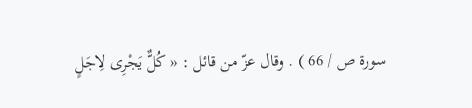سورة ص / 66 ) . وقال عزّ من قائل : « كُلٌّ يَجْرِى لِاجَلٍ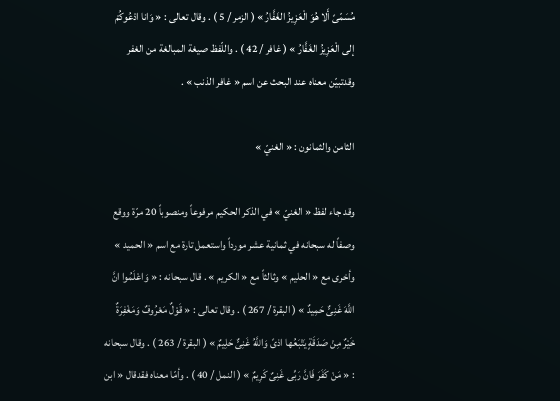مُسَمّىً أَلا هُوَ الْعَزِيزُ الغَفَّارُ » ( الزمر / 5 ) . وقال تعالى : « وَانا ادْعُوكُمْ إلى الْعَزِيزُ الغَفَّارُ » ( غافر / 42 ) . واللّفظ صيغة المبالغة من الغفر وقدتبيّن معناه عند البحث عن اسم « غافر الذنب » .

الثامن والثمانون : « الغنيّ »

وقد جاء لفظ « الغنيّ » في الذكر الحكيم مرفوعاً ومنصوباً 20 مرّة ووقع وصفاً له سبحانه في ثمانية عشر مورداً واستعمل تارة مع اسم « الحميد » وأخرى مع « الحليم » وثالثاً مع « الكريم » . قال سبحانه : « وَاعْلَمُوا انَّ اللَّهَ غَنِىٌّ حَمِيدٌ » ( البقرة / 267 ) . وقال تعالى : « قَوْلٌ مَعْرُوفٌ وَمَغْفِرَةٌ خَيْرٌ مِنْ صَدَقَةٍ يَتْبَعُها اذىً وَاللَّهُ غَنِىٌّ حَلِيمٌ » ( البقرة / 263 ) . وقال سبحانه : « مَنْ كَفَرَ فَانَّ رَبِّى غَنِىٌ كَرِيمٌ » ( النمل / 40 ) . وأمّا معناه فقدقال « ابن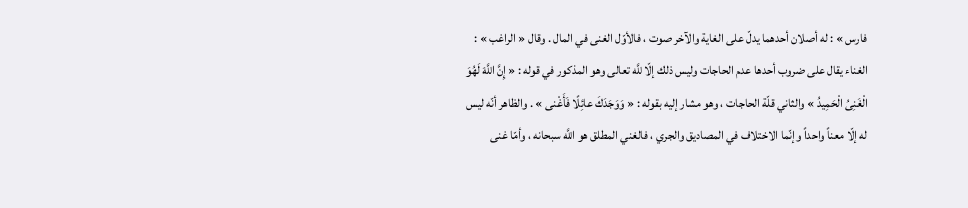فارس » : له أصلان أحدهما يدلّ على الغاية والآخر صوت ، فالأوّل الغنى في المال . وقال « الراغب » : الغناء يقال على ضروب أحدها عدم الحاجات وليس ذلك إلّا للَّه تعالى وهو المذكور في قوله : « إِنَّ اللَّهَ لَهُوَ الْغَنِىُ الْحَمِيدُ » والثاني قلّة الحاجات ، وهو مشار إليه بقوله : « وَوَجَدَكَ عائِلًا فَأَغْنى » . والظاهر أنّه ليس له إلّا معناً واحداً وإنّما الاختلاف في المصاديق والجري ، فالغني المطلق هو اللَّه سبحانه ، وأمّا غنى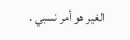الغير هو أمر نسبي .